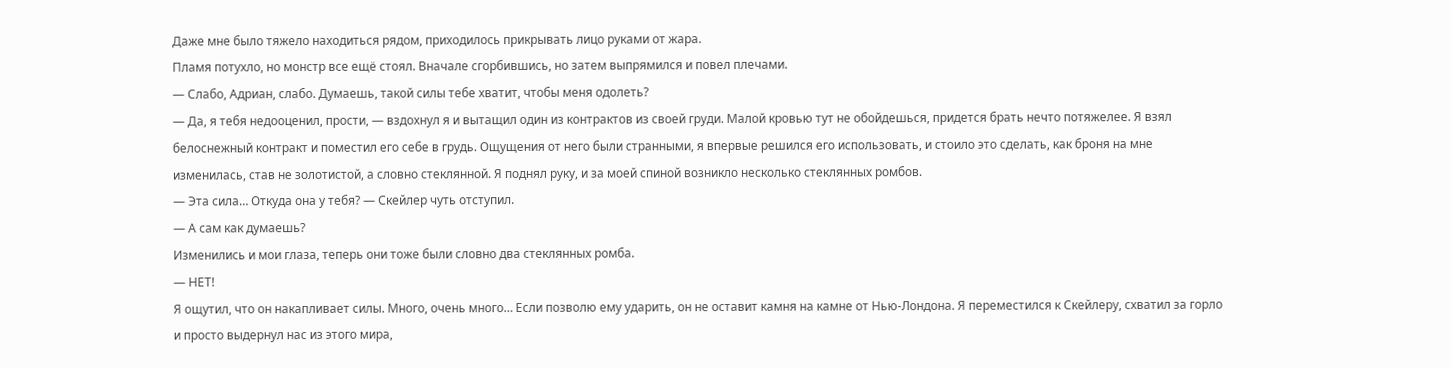Даже мне было тяжело находиться рядом, приходилось прикрывать лицо руками от жара.
Пламя потухло, но монстр все ещё стоял. Вначале сгорбившись, но затем выпрямился и повел плечами.
— Слабо, Адриан, слабо. Думаешь, такой силы тебе хватит, чтобы меня одолеть?
— Да, я тебя недооценил, прости, — вздохнул я и вытащил один из контрактов из своей груди. Малой кровью тут не обойдешься, придется брать нечто потяжелее. Я взял белоснежный контракт и поместил его себе в грудь. Ощущения от него были странными, я впервые решился его использовать, и стоило это сделать, как броня на мне изменилась, став не золотистой, а словно стеклянной. Я поднял руку, и за моей спиной возникло несколько стеклянных ромбов.
— Эта сила… Откуда она у тебя? — Скейлер чуть отступил.
— А сам как думаешь?
Изменились и мои глаза, теперь они тоже были словно два стеклянных ромба.
— НЕТ!
Я ощутил, что он накапливает силы. Много, очень много… Если позволю ему ударить, он не оставит камня на камне от Нью-Лондона. Я переместился к Скейлеру, схватил за горло и просто выдернул нас из этого мира,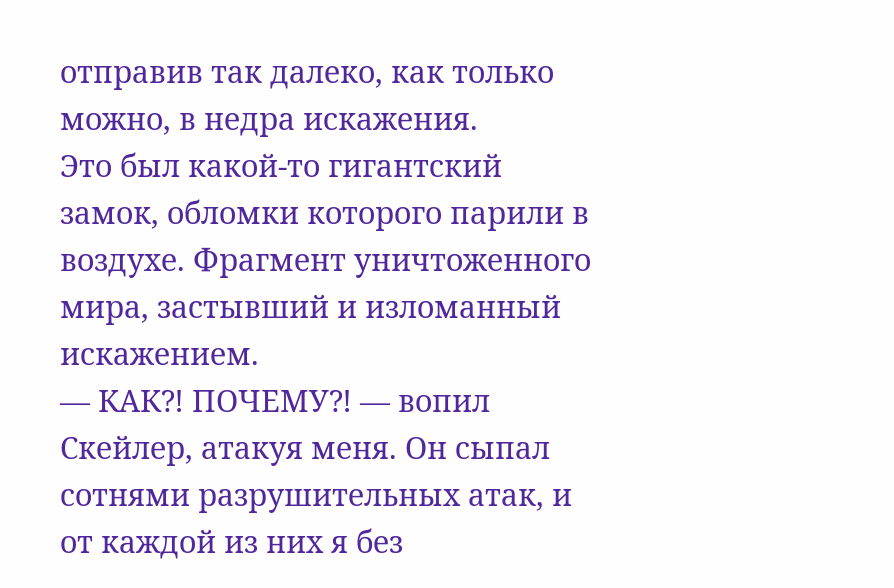отправив так далеко, как только можно, в недра искажения.
Это был какой-то гигантский замок, обломки которого парили в воздухе. Фрагмент уничтоженного мира, застывший и изломанный искажением.
— КАК⁈ ПОЧЕМУ⁈ — вопил Скейлер, атакуя меня. Он сыпал сотнями разрушительных атак, и от каждой из них я без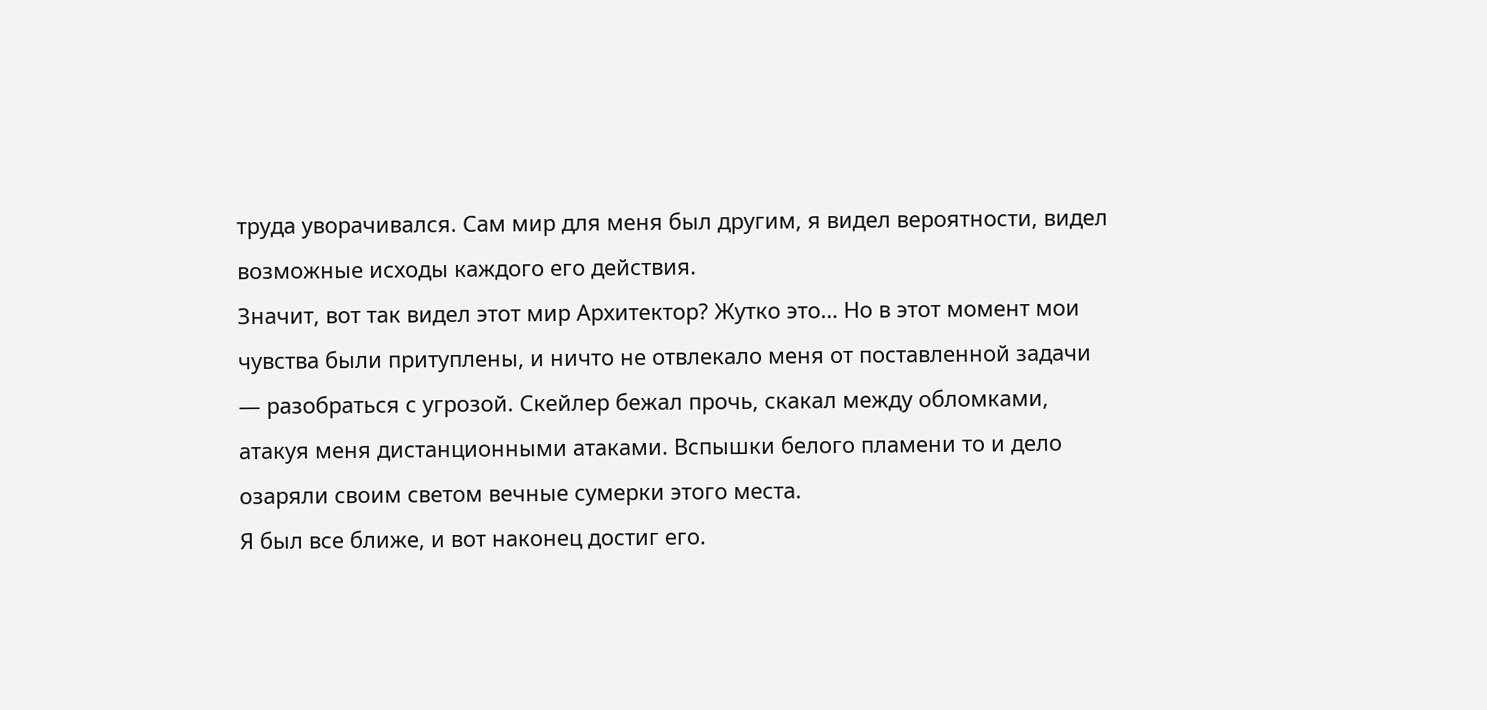труда уворачивался. Сам мир для меня был другим, я видел вероятности, видел возможные исходы каждого его действия.
Значит, вот так видел этот мир Архитектор? Жутко это… Но в этот момент мои чувства были притуплены, и ничто не отвлекало меня от поставленной задачи — разобраться с угрозой. Скейлер бежал прочь, скакал между обломками, атакуя меня дистанционными атаками. Вспышки белого пламени то и дело озаряли своим светом вечные сумерки этого места.
Я был все ближе, и вот наконец достиг его.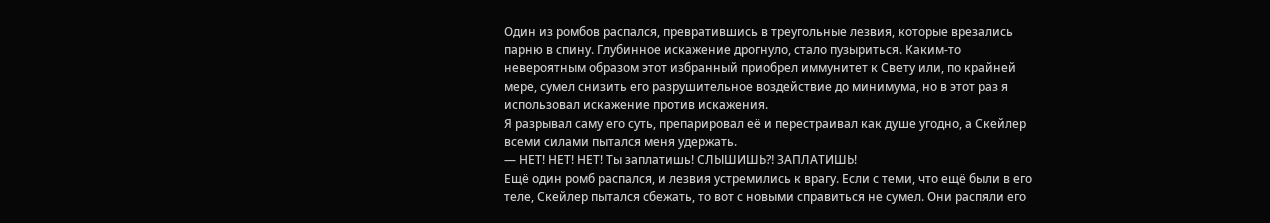Один из ромбов распался, превратившись в треугольные лезвия, которые врезались парню в спину. Глубинное искажение дрогнуло, стало пузыриться. Каким-то невероятным образом этот избранный приобрел иммунитет к Свету или, по крайней мере, сумел снизить его разрушительное воздействие до минимума, но в этот раз я использовал искажение против искажения.
Я разрывал саму его суть, препарировал её и перестраивал как душе угодно, а Скейлер всеми силами пытался меня удержать.
— НЕТ! НЕТ! НЕТ! Ты заплатишь! СЛЫШИШЬ⁈ ЗАПЛАТИШЬ!
Ещё один ромб распался, и лезвия устремились к врагу. Если с теми, что ещё были в его теле, Скейлер пытался сбежать, то вот с новыми справиться не сумел. Они распяли его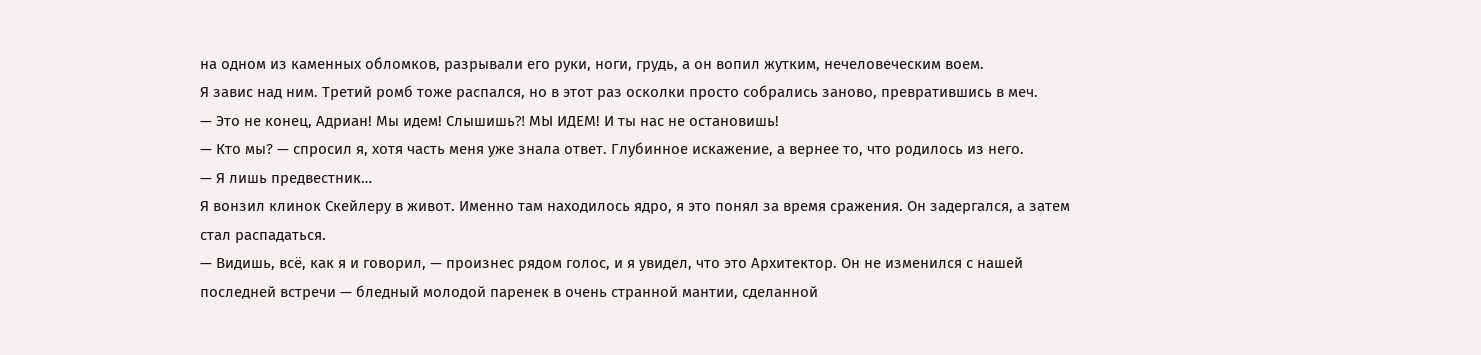на одном из каменных обломков, разрывали его руки, ноги, грудь, а он вопил жутким, нечеловеческим воем.
Я завис над ним. Третий ромб тоже распался, но в этот раз осколки просто собрались заново, превратившись в меч.
— Это не конец, Адриан! Мы идем! Слышишь⁈ МЫ ИДЕМ! И ты нас не остановишь!
— Кто мы? — спросил я, хотя часть меня уже знала ответ. Глубинное искажение, а вернее то, что родилось из него.
— Я лишь предвестник…
Я вонзил клинок Скейлеру в живот. Именно там находилось ядро, я это понял за время сражения. Он задергался, а затем стал распадаться.
— Видишь, всё, как я и говорил, — произнес рядом голос, и я увидел, что это Архитектор. Он не изменился с нашей последней встречи — бледный молодой паренек в очень странной мантии, сделанной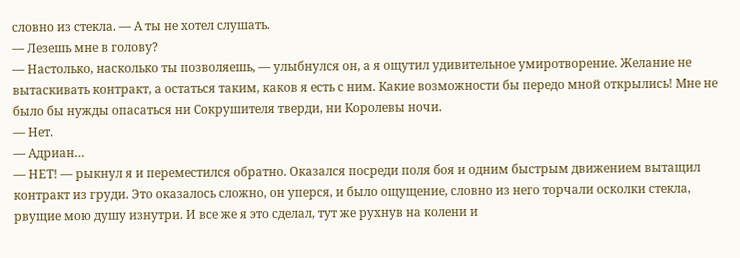словно из стекла. — А ты не хотел слушать.
— Лезешь мне в голову?
— Настолько, насколько ты позволяешь, — улыбнулся он, а я ощутил удивительное умиротворение. Желание не вытаскивать контракт, а остаться таким, каков я есть с ним. Какие возможности бы передо мной открылись! Мне не было бы нужды опасаться ни Сокрушителя тверди, ни Королевы ночи.
— Нет.
— Адриан…
— НЕТ! — рыкнул я и переместился обратно. Оказался посреди поля боя и одним быстрым движением вытащил контракт из груди. Это оказалось сложно, он уперся, и было ощущение, словно из него торчали осколки стекла, рвущие мою душу изнутри. И все же я это сделал, тут же рухнув на колени и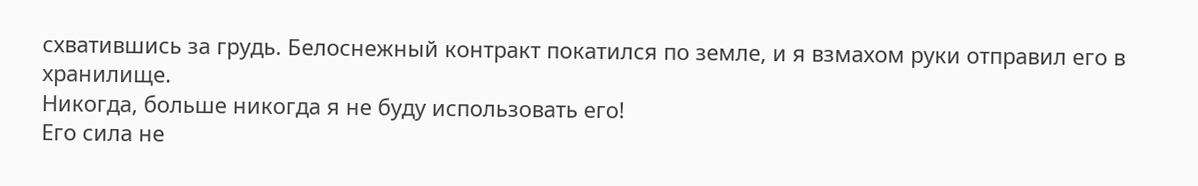схватившись за грудь. Белоснежный контракт покатился по земле, и я взмахом руки отправил его в хранилище.
Никогда, больше никогда я не буду использовать его!
Его сила не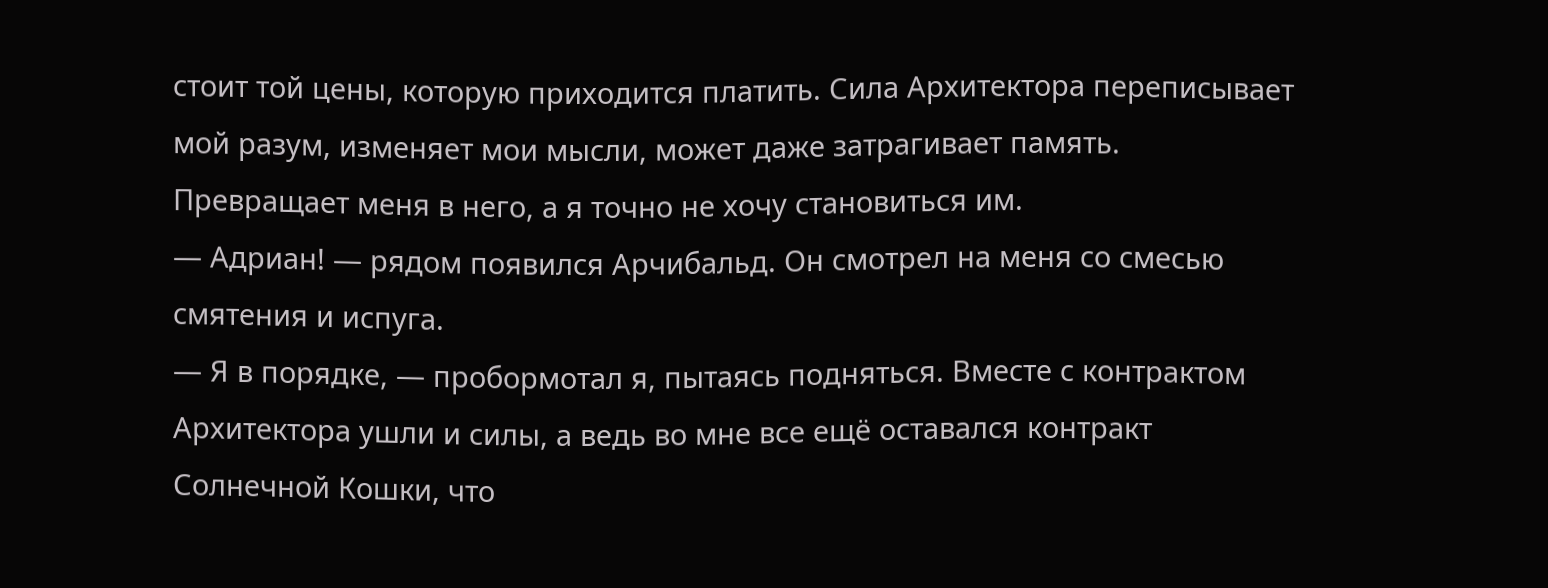стоит той цены, которую приходится платить. Сила Архитектора переписывает мой разум, изменяет мои мысли, может даже затрагивает память. Превращает меня в него, а я точно не хочу становиться им.
— Адриан! — рядом появился Арчибальд. Он смотрел на меня со смесью смятения и испуга.
— Я в порядке, — пробормотал я, пытаясь подняться. Вместе с контрактом Архитектора ушли и силы, а ведь во мне все ещё оставался контракт Солнечной Кошки, что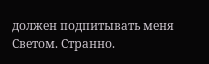должен подпитывать меня Светом. Странно.